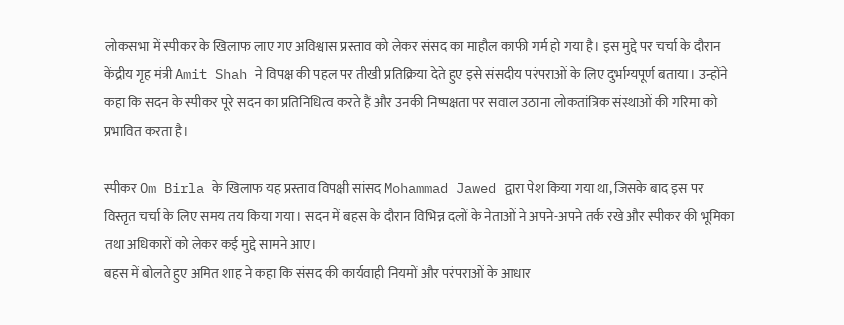लोकसभा में स्पीकर के खिलाफ लाए गए अविश्वास प्रस्ताव को लेकर संसद का माहौल काफी गर्म हो गया है। इस मुद्दे पर चर्चा के दौरान केंद्रीय गृह मंत्री Amit Shah ने विपक्ष की पहल पर तीखी प्रतिक्रिया देते हुए इसे संसदीय परंपराओं के लिए दुर्भाग्यपूर्ण बताया। उन्होंने कहा कि सदन के स्पीकर पूरे सदन का प्रतिनिधित्व करते हैं और उनकी निष्पक्षता पर सवाल उठाना लोकतांत्रिक संस्थाओं की गरिमा को प्रभावित करता है।

स्पीकर Om Birla के खिलाफ यह प्रस्ताव विपक्षी सांसद Mohammad Jawed द्वारा पेश किया गया था, जिसके बाद इस पर विस्तृत चर्चा के लिए समय तय किया गया। सदन में बहस के दौरान विभिन्न दलों के नेताओं ने अपने-अपने तर्क रखे और स्पीकर की भूमिका तथा अधिकारों को लेकर कई मुद्दे सामने आए।
बहस में बोलते हुए अमित शाह ने कहा कि संसद की कार्यवाही नियमों और परंपराओं के आधार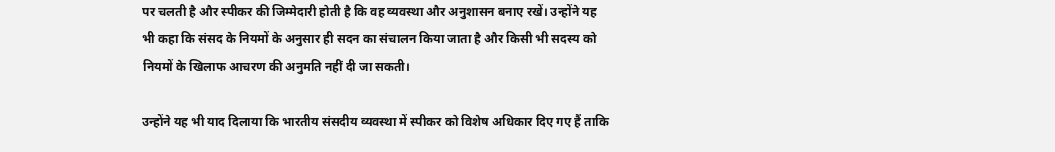पर चलती है और स्पीकर की जिम्मेदारी होती है कि वह व्यवस्था और अनुशासन बनाए रखें। उन्होंने यह भी कहा कि संसद के नियमों के अनुसार ही सदन का संचालन किया जाता है और किसी भी सदस्य को नियमों के खिलाफ आचरण की अनुमति नहीं दी जा सकती।

उन्होंने यह भी याद दिलाया कि भारतीय संसदीय व्यवस्था में स्पीकर को विशेष अधिकार दिए गए हैं ताकि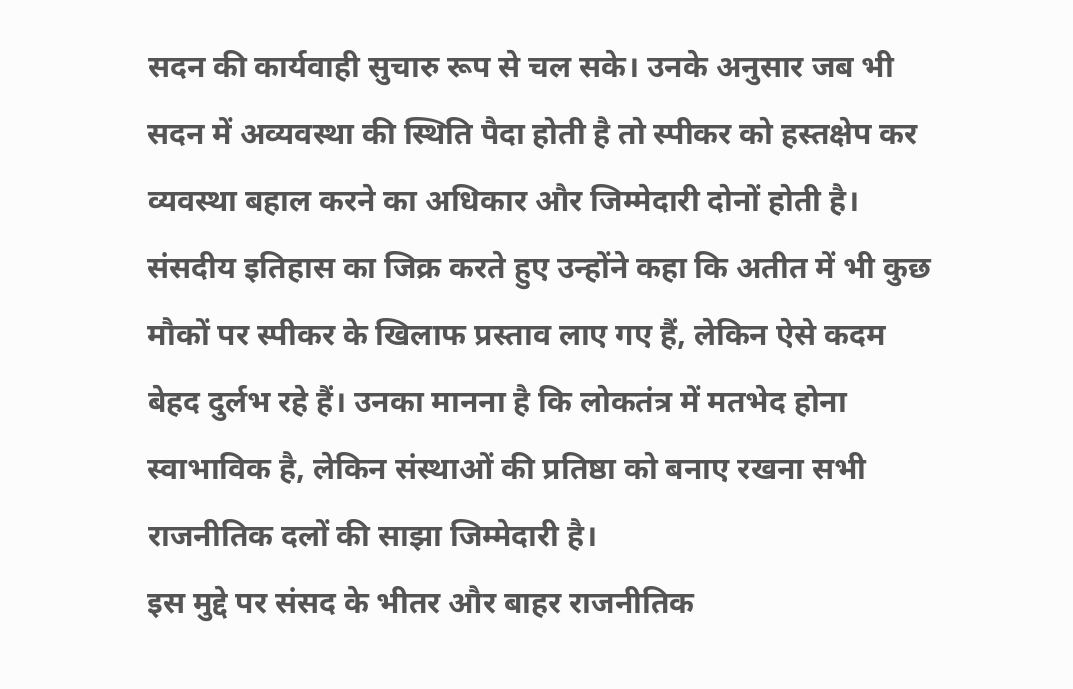सदन की कार्यवाही सुचारु रूप से चल सके। उनके अनुसार जब भी सदन में अव्यवस्था की स्थिति पैदा होती है तो स्पीकर को हस्तक्षेप कर व्यवस्था बहाल करने का अधिकार और जिम्मेदारी दोनों होती है।
संसदीय इतिहास का जिक्र करते हुए उन्होंने कहा कि अतीत में भी कुछ मौकों पर स्पीकर के खिलाफ प्रस्ताव लाए गए हैं, लेकिन ऐसे कदम बेहद दुर्लभ रहे हैं। उनका मानना है कि लोकतंत्र में मतभेद होना स्वाभाविक है, लेकिन संस्थाओं की प्रतिष्ठा को बनाए रखना सभी राजनीतिक दलों की साझा जिम्मेदारी है।
इस मुद्दे पर संसद के भीतर और बाहर राजनीतिक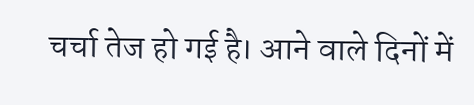चर्चा तेज हो गई है। आने वाले दिनों में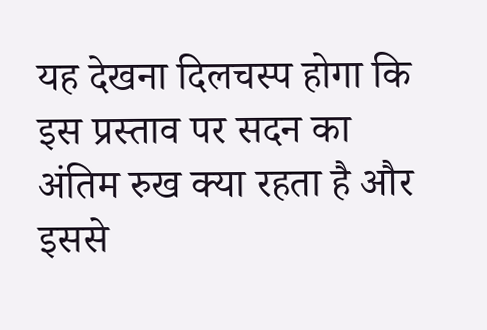यह देखना दिलचस्प होगा कि इस प्रस्ताव पर सदन का अंतिम रुख क्या रहता है और इससे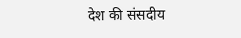देश की संसदीय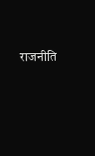राजनीति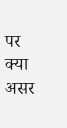पर क्या असर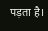पड़ता है।